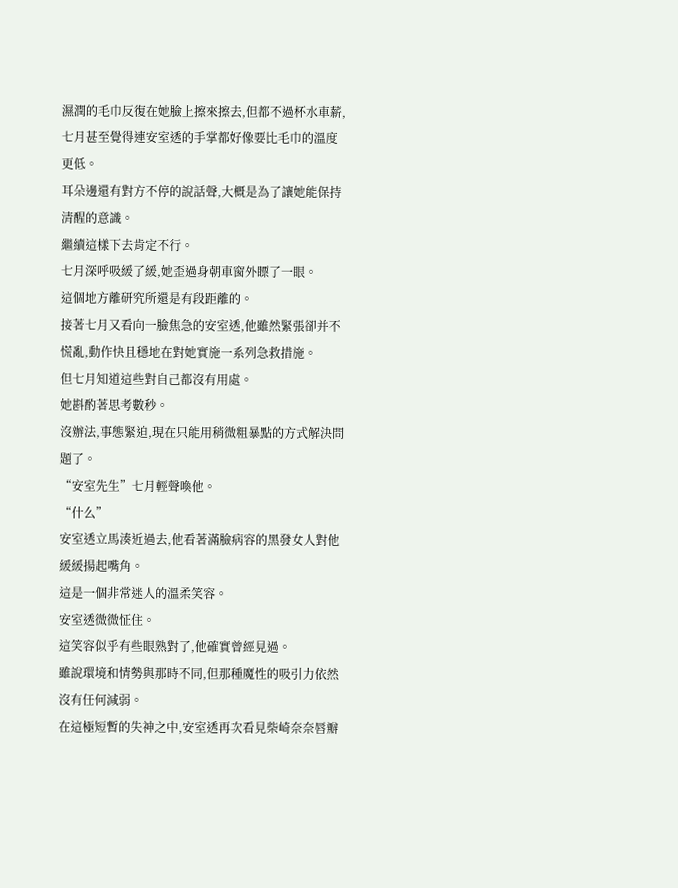濕潤的毛巾反復在她臉上擦來擦去,但都不過杯水車薪,七月甚至覺得連安室透的手掌都好像要比毛巾的溫度更低。
耳朵邊還有對方不停的說話聲,大概是為了讓她能保持清醒的意識。
繼續這樣下去肯定不行。
七月深呼吸緩了緩,她歪過身朝車窗外瞟了一眼。
這個地方離研究所還是有段距離的。
接著七月又看向一臉焦急的安室透,他雖然緊張卻并不慌亂,動作快且穩地在對她實施一系列急救措施。
但七月知道這些對自己都沒有用處。
她斟酌著思考數秒。
沒辦法,事態緊迫,現在只能用稍微粗暴點的方式解決問題了。
“安室先生”七月輕聲喚他。
“什么”
安室透立馬湊近過去,他看著滿臉病容的黑發女人對他緩緩揚起嘴角。
這是一個非常迷人的溫柔笑容。
安室透微微怔住。
這笑容似乎有些眼熟對了,他確實曾經見過。
雖說環境和情勢與那時不同,但那種魔性的吸引力依然沒有任何減弱。
在這極短暫的失神之中,安室透再次看見柴崎奈奈唇瓣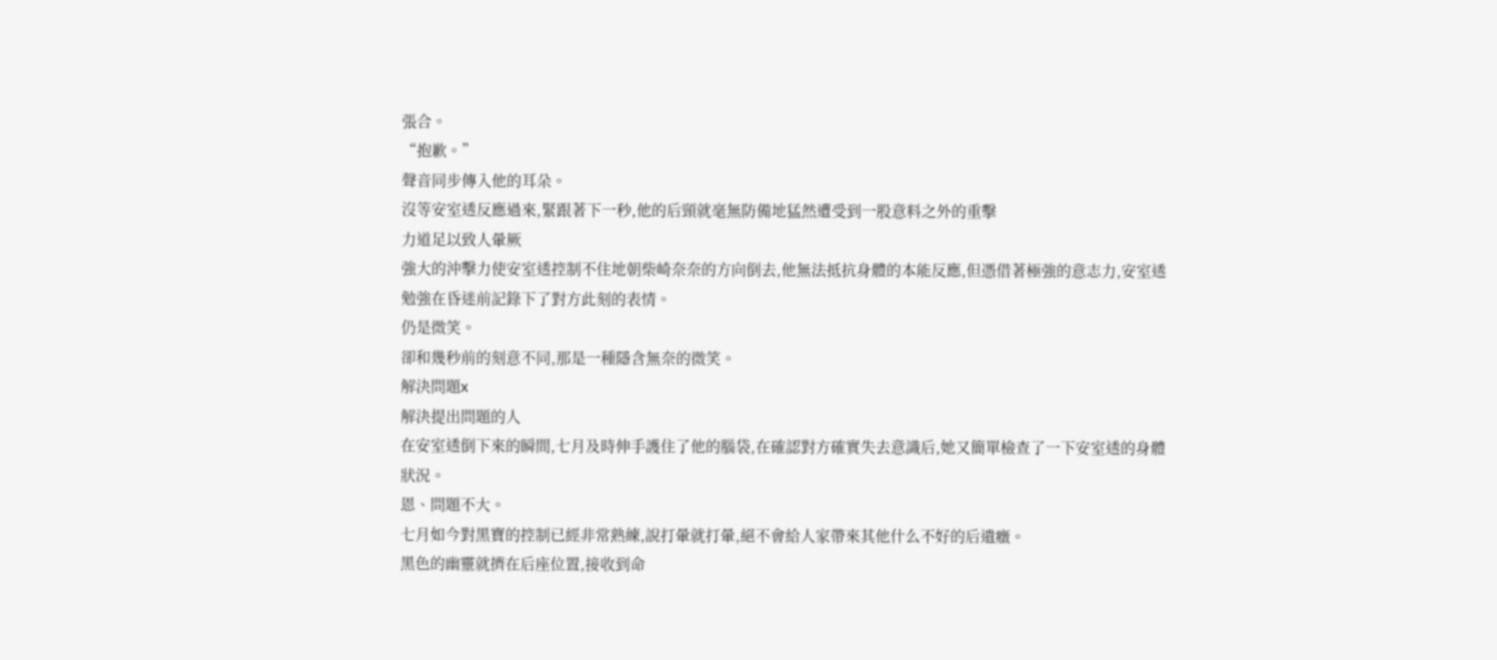張合。
“抱歉。”
聲音同步傳入他的耳朵。
沒等安室透反應過來,緊跟著下一秒,他的后頸就毫無防備地猛然遭受到一股意料之外的重擊
力道足以致人暈厥
強大的沖擊力使安室透控制不住地朝柴崎奈奈的方向倒去,他無法抵抗身體的本能反應,但憑借著極強的意志力,安室透勉強在昏迷前記錄下了對方此刻的表情。
仍是微笑。
卻和幾秒前的刻意不同,那是一種隱含無奈的微笑。
解決問題x
解決提出問題的人
在安室透倒下來的瞬間,七月及時伸手護住了他的腦袋,在確認對方確實失去意識后,她又簡單檢查了一下安室透的身體狀況。
恩、問題不大。
七月如今對黑寶的控制已經非常熟練,說打暈就打暈,絕不會給人家帶來其他什么不好的后遺癥。
黑色的幽靈就擠在后座位置,接收到命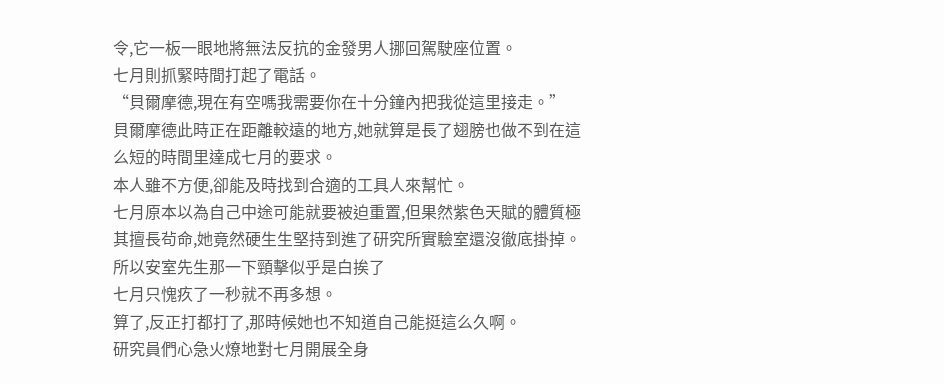令,它一板一眼地將無法反抗的金發男人挪回駕駛座位置。
七月則抓緊時間打起了電話。
“貝爾摩德,現在有空嗎我需要你在十分鐘內把我從這里接走。”
貝爾摩德此時正在距離較遠的地方,她就算是長了翅膀也做不到在這么短的時間里達成七月的要求。
本人雖不方便,卻能及時找到合適的工具人來幫忙。
七月原本以為自己中途可能就要被迫重置,但果然紫色天賦的體質極其擅長茍命,她竟然硬生生堅持到進了研究所實驗室還沒徹底掛掉。
所以安室先生那一下頸擊似乎是白挨了
七月只愧疚了一秒就不再多想。
算了,反正打都打了,那時候她也不知道自己能挺這么久啊。
研究員們心急火燎地對七月開展全身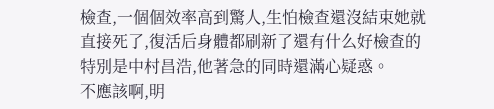檢查,一個個效率高到驚人,生怕檢查還沒結束她就直接死了,復活后身體都刷新了還有什么好檢查的
特別是中村昌浩,他著急的同時還滿心疑惑。
不應該啊,明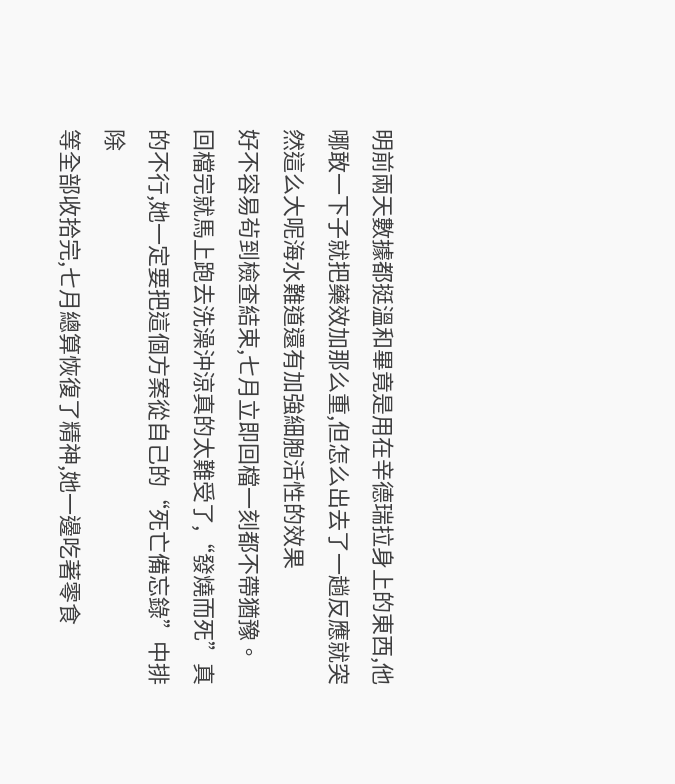明前兩天數據都挺溫和畢竟是用在辛德瑞拉身上的東西,他哪敢一下子就把藥效加那么重,但怎么出去了一趟反應就突然這么大呢海水難道還有加強細胞活性的效果
好不容易茍到檢查結束,七月立即回檔一刻都不帶猶豫。
回檔完就馬上跑去洗澡沖涼真的太難受了,“發燒而死”真的不行,她一定要把這個方案從自己的“死亡備忘錄”中排除
等全部收拾完,七月總算恢復了精神,她一邊吃著零食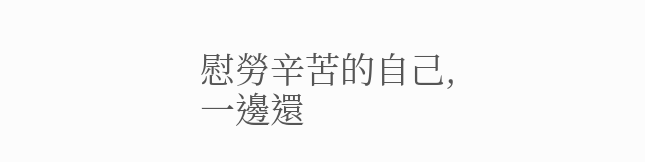慰勞辛苦的自己,一邊還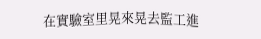在實驗室里晃來晃去監工進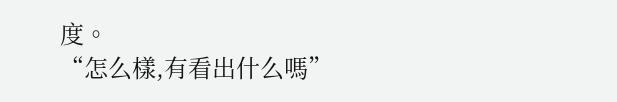度。
“怎么樣,有看出什么嗎”